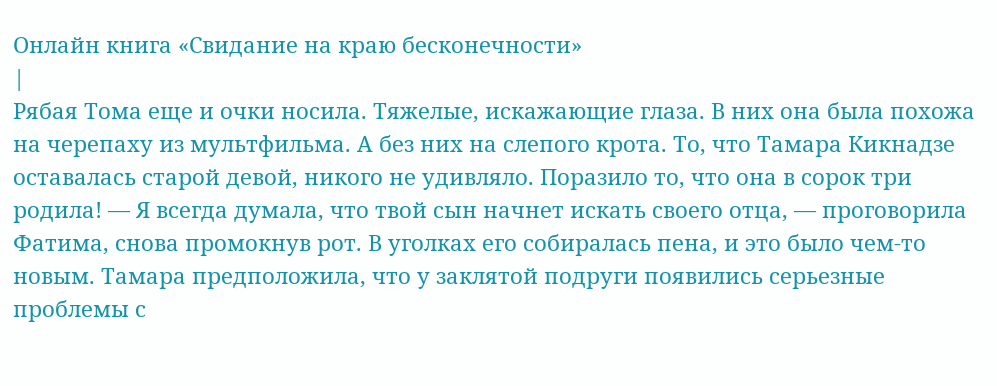Онлайн книга «Свидание на краю бесконечности»
|
Рябая Тома еще и очки носила. Тяжелые, искажающие глаза. В них она была похожа на черепаху из мультфильма. А без них на слепого крота. То, что Тамара Кикнадзе оставалась старой девой, никого не удивляло. Поразило то, что она в сорок три родила! — Я всегда думала, что твой сын начнет искать своего отца, — проговорила Фатима, снова промокнув рот. В уголках его собиралась пена, и это было чем-то новым. Тамара предположила, что у заклятой подруги появились серьезные проблемы с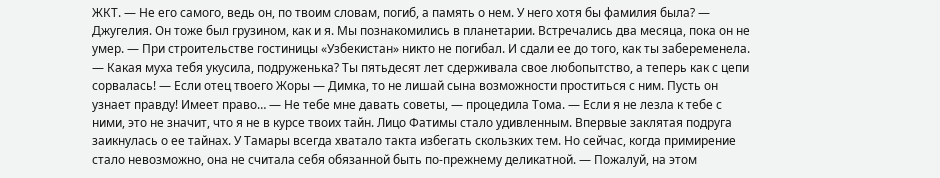ЖКТ. — Не его самого, ведь он, по твоим словам, погиб, а память о нем. У него хотя бы фамилия была? — Джугелия. Он тоже был грузином, как и я. Мы познакомились в планетарии. Встречались два месяца, пока он не умер. — При строительстве гостиницы «Узбекистан» никто не погибал. И сдали ее до того, как ты забеременела. — Какая муха тебя укусила, подруженька? Ты пятьдесят лет сдерживала свое любопытство, а теперь как с цепи сорвалась! — Если отец твоего Жоры — Димка, то не лишай сына возможности проститься с ним. Пусть он узнает правду! Имеет право… — Не тебе мне давать советы, — процедила Тома. — Если я не лезла к тебе с ними, это не значит, что я не в курсе твоих тайн. Лицо Фатимы стало удивленным. Впервые заклятая подруга заикнулась о ее тайнах. У Тамары всегда хватало такта избегать скользких тем. Но сейчас, когда примирение стало невозможно, она не считала себя обязанной быть по-прежнему деликатной. — Пожалуй, на этом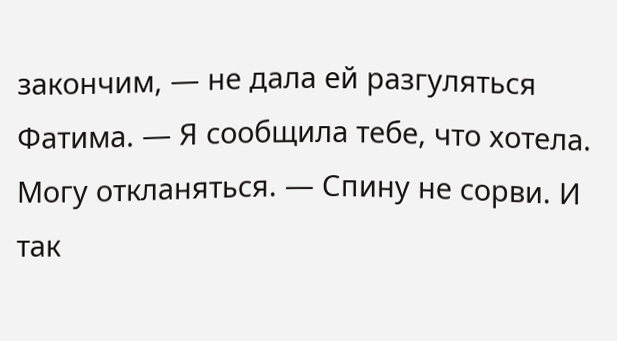закончим, — не дала ей разгуляться Фатима. — Я сообщила тебе, что хотела. Могу откланяться. — Спину не сорви. И так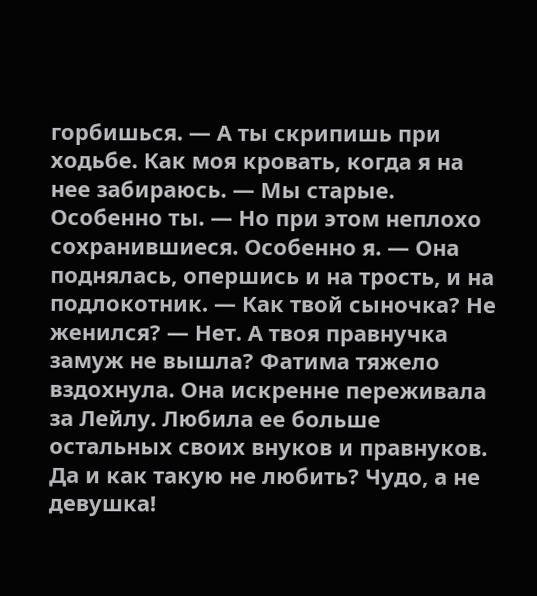горбишься. — А ты скрипишь при ходьбе. Как моя кровать, когда я на нее забираюсь. — Мы старые. Особенно ты. — Но при этом неплохо сохранившиеся. Особенно я. — Она поднялась, опершись и на трость, и на подлокотник. — Как твой сыночка? Не женился? — Нет. А твоя правнучка замуж не вышла? Фатима тяжело вздохнула. Она искренне переживала за Лейлу. Любила ее больше остальных своих внуков и правнуков. Да и как такую не любить? Чудо, а не девушка!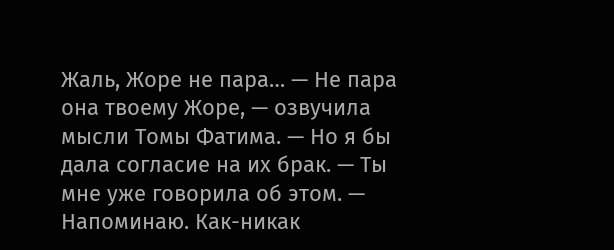Жаль, Жоре не пара… — Не пара она твоему Жоре, — озвучила мысли Томы Фатима. — Но я бы дала согласие на их брак. — Ты мне уже говорила об этом. — Напоминаю. Как-никак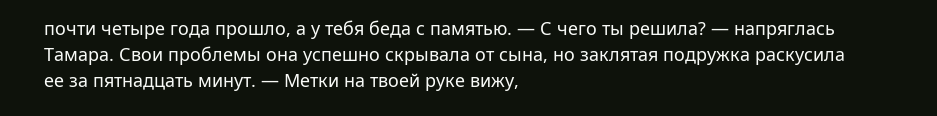почти четыре года прошло, а у тебя беда с памятью. — С чего ты решила? — напряглась Тамара. Свои проблемы она успешно скрывала от сына, но заклятая подружка раскусила ее за пятнадцать минут. — Метки на твоей руке вижу,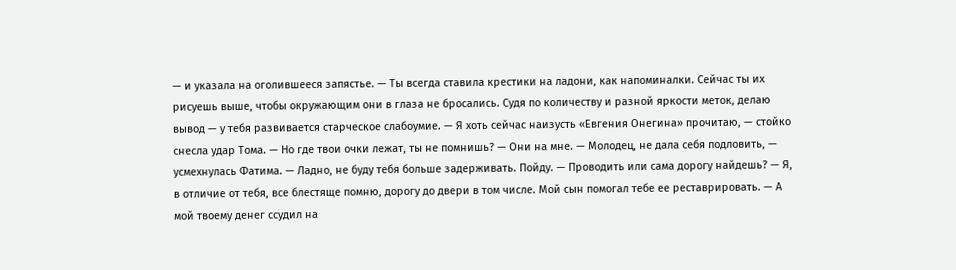— и указала на оголившееся запястье. — Ты всегда ставила крестики на ладони, как напоминалки. Сейчас ты их рисуешь выше, чтобы окружающим они в глаза не бросались. Судя по количеству и разной яркости меток, делаю вывод — у тебя развивается старческое слабоумие. — Я хоть сейчас наизусть «Евгения Онегина» прочитаю, — стойко снесла удар Тома. — Но где твои очки лежат, ты не помнишь? — Они на мне. — Молодец, не дала себя подловить, — усмехнулась Фатима. — Ладно, не буду тебя больше задерживать. Пойду. — Проводить или сама дорогу найдешь? — Я, в отличие от тебя, все блестяще помню, дорогу до двери в том числе. Мой сын помогал тебе ее реставрировать. — А мой твоему денег ссудил на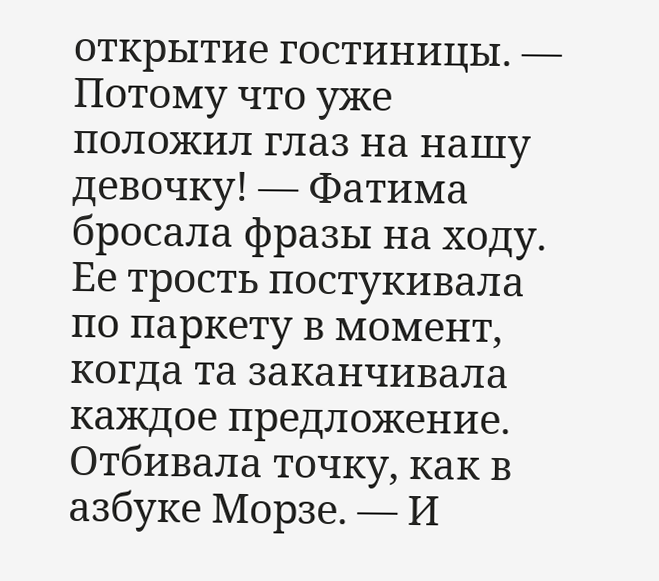открытие гостиницы. — Потому что уже положил глаз на нашу девочку! — Фатима бросала фразы на ходу. Ее трость постукивала по паркету в момент, когда та заканчивала каждое предложение. Отбивала точку, как в азбуке Морзе. — И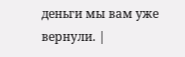деньги мы вам уже вернули. |